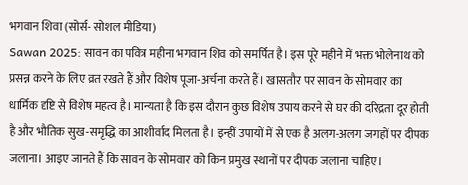भगवान शिवा (सोर्स- सोशल मीडिया)
Sawan 2025: सावन का पवित्र महीना भगवान शिव को समर्पित है। इस पूरे महीने में भक्त भोलेनाथ को प्रसन्न करने के लिए व्रत रखते हैं और विशेष पूजा-अर्चना करते हैं। खासतौर पर सावन के सोमवार का धार्मिक दृष्टि से विशेष महत्व है। मान्यता है कि इस दौरान कुछ विशेष उपाय करने से घर की दरिद्रता दूर होती है और भौतिक सुख-समृद्धि का आशीर्वाद मिलता है। इन्हीं उपायों में से एक है अलग-अलग जगहों पर दीपक जलाना। आइए जानते हैं कि सावन के सोमवार को किन प्रमुख स्थानों पर दीपक जलाना चाहिए।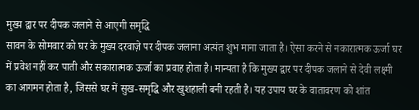मुख्य द्वार पर दीपक जलाने से आएगी समृद्धि
सावन के सोमवार को घर के मुख्य दरवाज़े पर दीपक जलाना अत्यंत शुभ माना जाता है। ऐसा करने से नकारात्मक ऊर्जा घर में प्रवेश नहीं कर पाती और सकारात्मक ऊर्जा का प्रवाह होता है। मान्यता है कि मुख्य द्वार पर दीपक जलाने से देवी लक्ष्मी का आगमन होता है, जिससे घर में सुख-समृद्धि और खुशहाली बनी रहती है। यह उपाय घर के वातावरण को शांत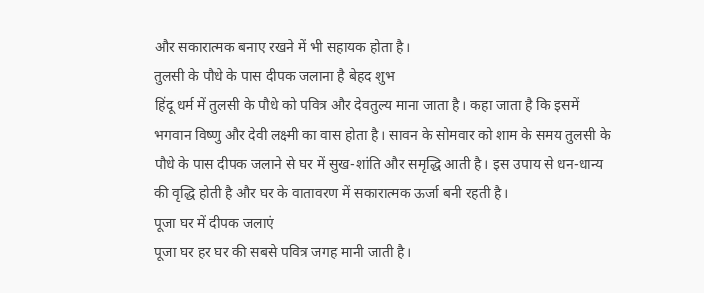और सकारात्मक बनाए रखने में भी सहायक होता है।
तुलसी के पौधे के पास दीपक जलाना है बेहद शुभ
हिंदू धर्म में तुलसी के पौधे को पवित्र और देवतुल्य माना जाता है। कहा जाता है कि इसमें भगवान विष्णु और देवी लक्ष्मी का वास होता है। सावन के सोमवार को शाम के समय तुलसी के पौधे के पास दीपक जलाने से घर में सुख-शांति और समृद्धि आती है। इस उपाय से धन-धान्य की वृद्धि होती है और घर के वातावरण में सकारात्मक ऊर्जा बनी रहती है।
पूजा घर में दीपक जलाएं
पूजा घर हर घर की सबसे पवित्र जगह मानी जाती है।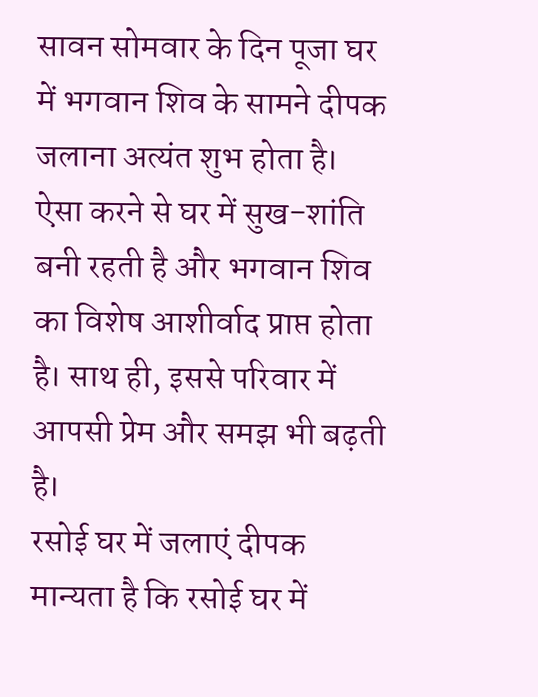सावन सोमवार के दिन पूजा घर में भगवान शिव के सामने दीपक जलाना अत्यंत शुभ होता है। ऐसा करने से घर में सुख-शांति बनी रहती है और भगवान शिव का विशेष आशीर्वाद प्राप्त होता है। साथ ही, इससे परिवार में आपसी प्रेम और समझ भी बढ़ती है।
रसोई घर में जलाएं दीपक
मान्यता है कि रसोई घर में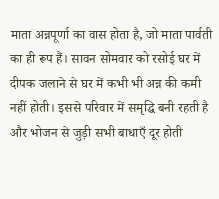माता अन्नपूर्णा का वास होता है, जो माता पार्वती का ही रूप हैं। सावन सोमवार को रसोई घर में दीपक जलाने से घर में कभी भी अन्न की कमी नहीं होती। इससे परिवार में समृद्धि बनी रहती है और भोजन से जुड़ी सभी बाधाएँ दूर होती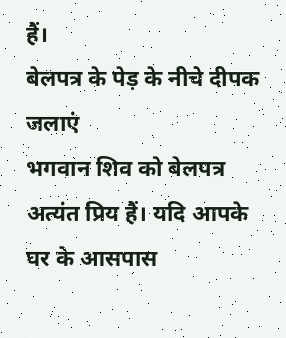हैं।
बेलपत्र के पेड़ के नीचे दीपक जलाएं
भगवान शिव को बेलपत्र अत्यंत प्रिय हैं। यदि आपके घर के आसपास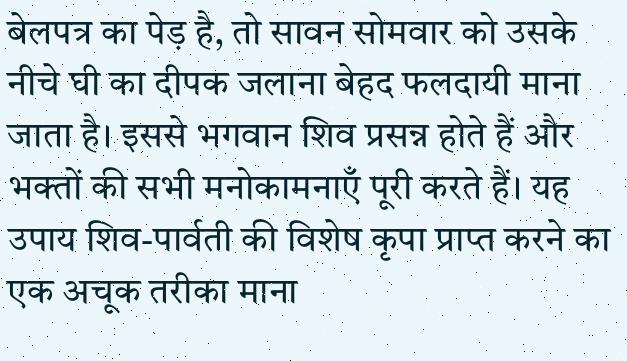बेलपत्र का पेड़ है, तो सावन सोमवार को उसके नीचे घी का दीपक जलाना बेहद फलदायी माना जाता है। इससे भगवान शिव प्रसन्न होते हैं और भक्तों की सभी मनोकामनाएँ पूरी करते हैं। यह उपाय शिव-पार्वती की विशेष कृपा प्राप्त करने का एक अचूक तरीका माना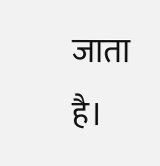जाता है।